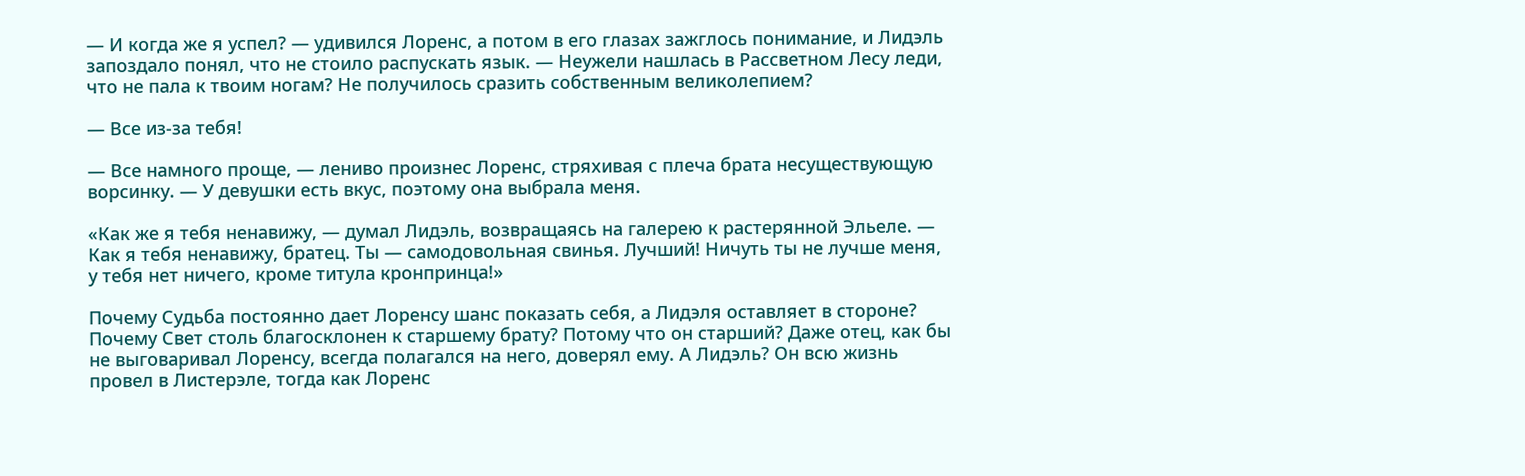— И когда же я успел? — удивился Лоренс, а потом в его глазах зажглось понимание, и Лидэль запоздало понял, что не стоило распускать язык. — Неужели нашлась в Рассветном Лесу леди, что не пала к твоим ногам? Не получилось сразить собственным великолепием?

— Все из-за тебя!

— Все намного проще, — лениво произнес Лоренс, стряхивая с плеча брата несуществующую ворсинку. — У девушки есть вкус, поэтому она выбрала меня.

«Как же я тебя ненавижу, — думал Лидэль, возвращаясь на галерею к растерянной Эльеле. — Как я тебя ненавижу, братец. Ты — самодовольная свинья. Лучший! Ничуть ты не лучше меня, у тебя нет ничего, кроме титула кронпринца!»

Почему Судьба постоянно дает Лоренсу шанс показать себя, а Лидэля оставляет в стороне? Почему Свет столь благосклонен к старшему брату? Потому что он старший? Даже отец, как бы не выговаривал Лоренсу, всегда полагался на него, доверял ему. А Лидэль? Он всю жизнь провел в Листерэле, тогда как Лоренс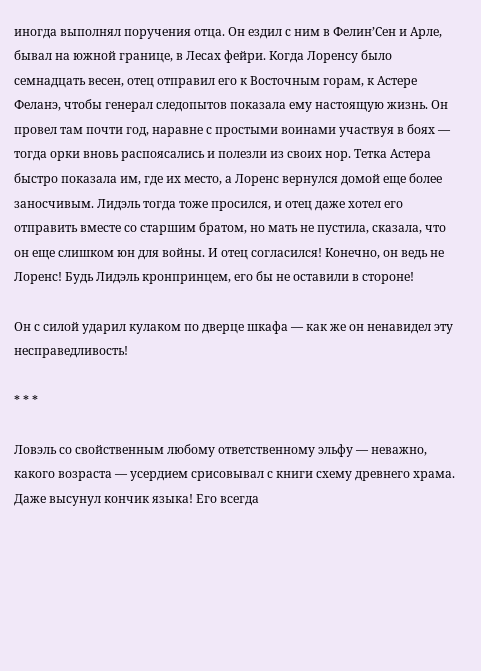иногда выполнял поручения отца. Он ездил с ним в Фелин’Сен и Арле, бывал на южной границе, в Лесах фейри. Когда Лоренсу было семнадцать весен, отец отправил его к Восточным горам, к Астере Феланэ, чтобы генерал следопытов показала ему настоящую жизнь. Он провел там почти год, наравне с простыми воинами участвуя в боях — тогда орки вновь распоясались и полезли из своих нор. Тетка Астера быстро показала им, где их место, а Лоренс вернулся домой еще более заносчивым. Лидэль тогда тоже просился, и отец даже хотел его отправить вместе со старшим братом, но мать не пустила, сказала, что он еще слишком юн для войны. И отец согласился! Конечно, он ведь не Лоренс! Будь Лидэль кронпринцем, его бы не оставили в стороне!

Он с силой ударил кулаком по дверце шкафа — как же он ненавидел эту несправедливость!

* * *

Ловэль со свойственным любому ответственному эльфу — неважно, какого возраста — усердием срисовывал с книги схему древнего храма. Даже высунул кончик языка! Его всегда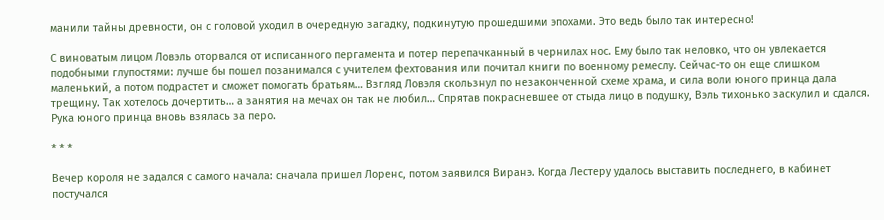манили тайны древности, он с головой уходил в очередную загадку, подкинутую прошедшими эпохами. Это ведь было так интересно!

С виноватым лицом Ловэль оторвался от исписанного пергамента и потер перепачканный в чернилах нос. Ему было так неловко, что он увлекается подобными глупостями: лучше бы пошел позанимался с учителем фехтования или почитал книги по военному ремеслу. Сейчас-то он еще слишком маленький, а потом подрастет и сможет помогать братьям… Взгляд Ловэля скользнул по незаконченной схеме храма, и сила воли юного принца дала трещину. Так хотелось дочертить… а занятия на мечах он так не любил… Спрятав покрасневшее от стыда лицо в подушку, Вэль тихонько заскулил и сдался. Рука юного принца вновь взялась за перо.

* * *

Вечер короля не задался с самого начала: сначала пришел Лоренс, потом заявился Виранэ. Когда Лестеру удалось выставить последнего, в кабинет постучался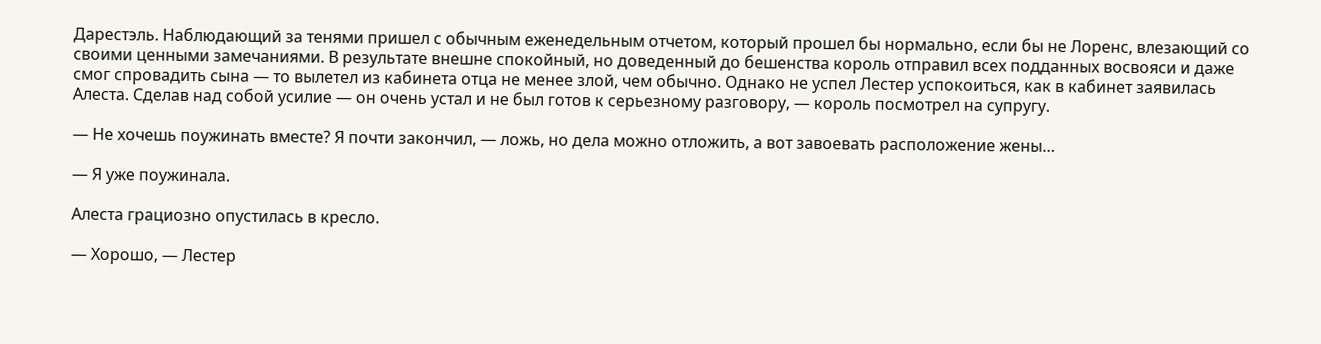Дарестэль. Наблюдающий за тенями пришел с обычным еженедельным отчетом, который прошел бы нормально, если бы не Лоренс, влезающий со своими ценными замечаниями. В результате внешне спокойный, но доведенный до бешенства король отправил всех подданных восвояси и даже смог спровадить сына — то вылетел из кабинета отца не менее злой, чем обычно. Однако не успел Лестер успокоиться, как в кабинет заявилась Алеста. Сделав над собой усилие — он очень устал и не был готов к серьезному разговору, — король посмотрел на супругу.

— Не хочешь поужинать вместе? Я почти закончил, — ложь, но дела можно отложить, а вот завоевать расположение жены…

— Я уже поужинала.

Алеста грациозно опустилась в кресло.

— Хорошо, — Лестер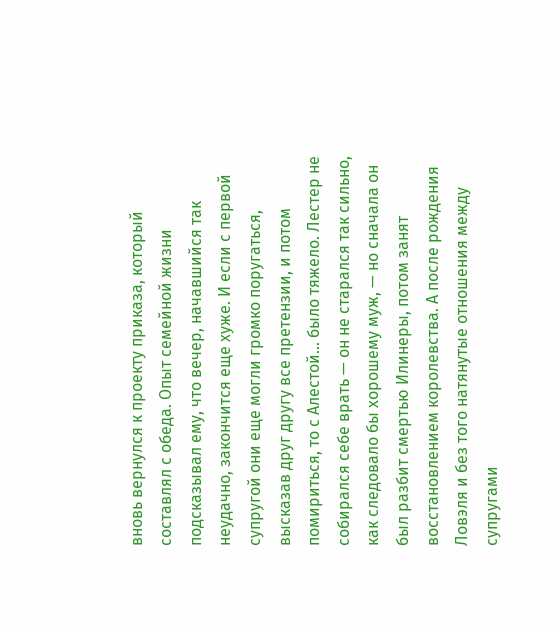вновь вернулся к проекту приказа, который составлял с обеда. Опыт семейной жизни подсказывал ему, что вечер, начавшийся так неудачно, закончится еще хуже. И если с первой супругой они еще могли громко поругаться, высказав друг другу все претензии, и потом помириться, то с Алестой… было тяжело. Лестер не собирался себе врать — он не старался так сильно, как следовало бы хорошему муж, — но сначала он был разбит смертью Илинеры, потом занят восстановлением королевства. А после рождения Ловэля и без того натянутые отношения между супругами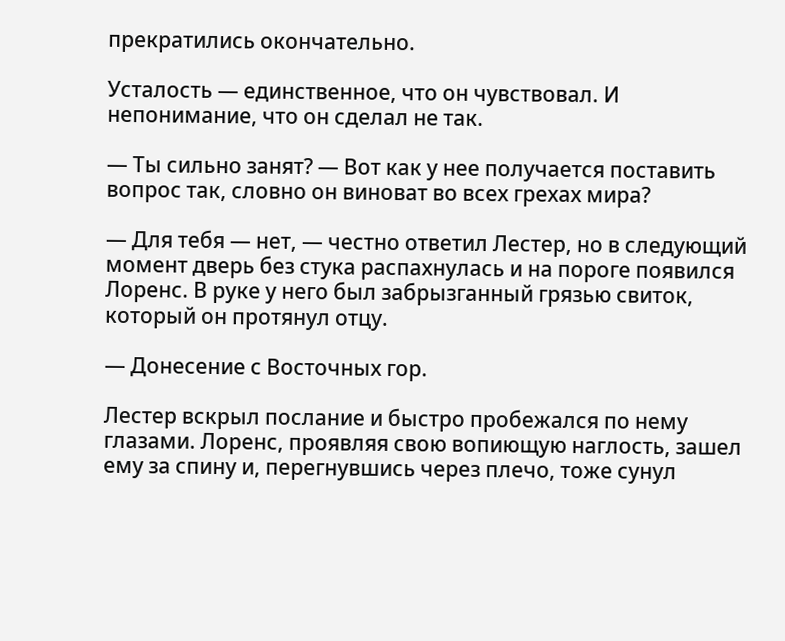прекратились окончательно.

Усталость — единственное, что он чувствовал. И непонимание, что он сделал не так.

— Ты сильно занят? — Вот как у нее получается поставить вопрос так, словно он виноват во всех грехах мира?

— Для тебя — нет, — честно ответил Лестер, но в следующий момент дверь без стука распахнулась и на пороге появился Лоренс. В руке у него был забрызганный грязью свиток, который он протянул отцу.

— Донесение с Восточных гор.

Лестер вскрыл послание и быстро пробежался по нему глазами. Лоренс, проявляя свою вопиющую наглость, зашел ему за спину и, перегнувшись через плечо, тоже сунул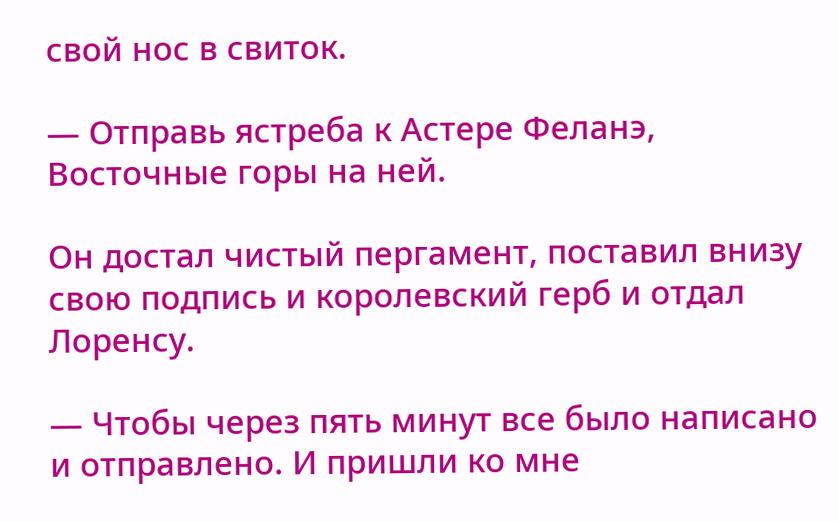свой нос в свиток.

— Отправь ястреба к Астере Феланэ, Восточные горы на ней.

Он достал чистый пергамент, поставил внизу свою подпись и королевский герб и отдал Лоренсу.

— Чтобы через пять минут все было написано и отправлено. И пришли ко мне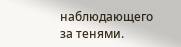наблюдающего за тенями.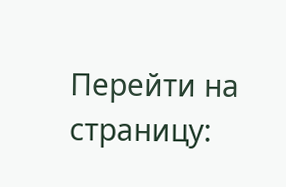Перейти на страницу: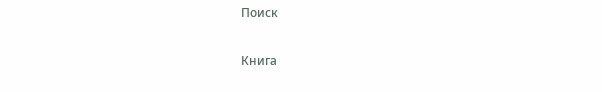Поиск

Книга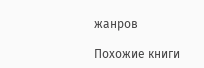жанров

Похожие книги